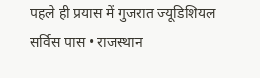पहले ही प्रयास में गुजरात ज्यूडिशियल सर्विस पास • राजस्थान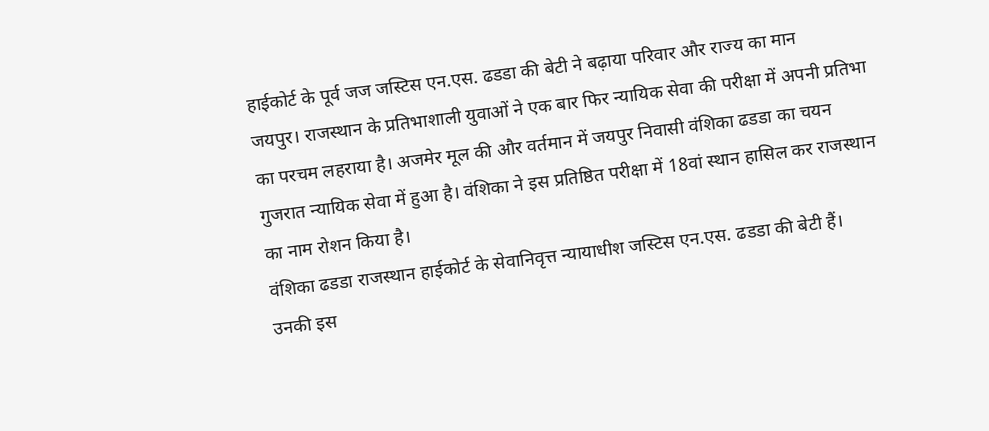हाईकोर्ट के पूर्व जज जस्टिस एन.एस. ढडडा की बेटी ने बढ़ाया परिवार और राज्य का मान
जयपुर। राजस्थान के प्रतिभाशाली युवाओं ने एक बार फिर न्यायिक सेवा की परीक्षा में अपनी प्रतिभा का परचम लहराया है। अजमेर मूल की और वर्तमान में जयपुर निवासी वंशिका ढडडा का चयन गुजरात न्यायिक सेवा में हुआ है। वंशिका ने इस प्रतिष्ठित परीक्षा में 18वां स्थान हासिल कर राजस्थान का नाम रोशन किया है।
वंशिका ढडडा राजस्थान हाईकोर्ट के सेवानिवृत्त न्यायाधीश जस्टिस एन.एस. ढडडा की बेटी हैं। उनकी इस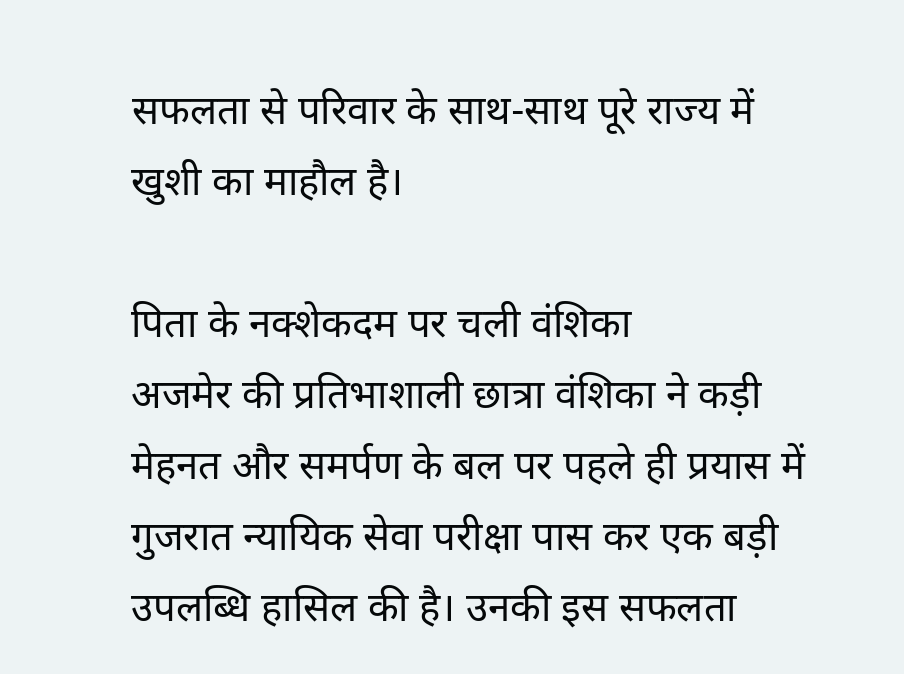सफलता से परिवार के साथ-साथ पूरे राज्य में खुशी का माहौल है।

पिता के नक्शेकदम पर चली वंशिका
अजमेर की प्रतिभाशाली छात्रा वंशिका ने कड़ी मेहनत और समर्पण के बल पर पहले ही प्रयास में गुजरात न्यायिक सेवा परीक्षा पास कर एक बड़ी उपलब्धि हासिल की है। उनकी इस सफलता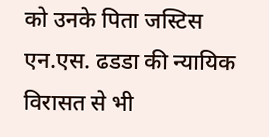को उनके पिता जस्टिस एन.एस. ढडडा की न्यायिक विरासत से भी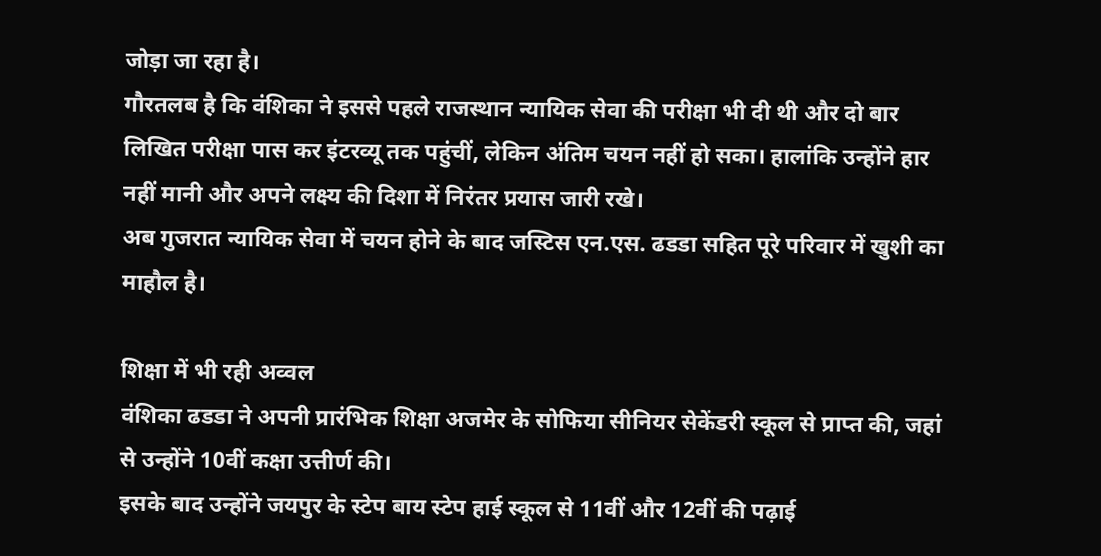जोड़ा जा रहा है।
गौरतलब है कि वंशिका ने इससे पहले राजस्थान न्यायिक सेवा की परीक्षा भी दी थी और दो बार लिखित परीक्षा पास कर इंटरव्यू तक पहुंचीं, लेकिन अंतिम चयन नहीं हो सका। हालांकि उन्होंने हार नहीं मानी और अपने लक्ष्य की दिशा में निरंतर प्रयास जारी रखे।
अब गुजरात न्यायिक सेवा में चयन होने के बाद जस्टिस एन.एस. ढडडा सहित पूरे परिवार में खुशी का माहौल है।

शिक्षा में भी रही अव्वल
वंशिका ढडडा ने अपनी प्रारंभिक शिक्षा अजमेर के सोफिया सीनियर सेकेंडरी स्कूल से प्राप्त की, जहां से उन्होंने 10वीं कक्षा उत्तीर्ण की।
इसके बाद उन्होंने जयपुर के स्टेप बाय स्टेप हाई स्कूल से 11वीं और 12वीं की पढ़ाई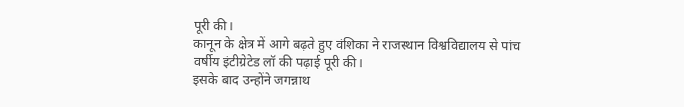पूरी की।
कानून के क्षेत्र में आगे बढ़ते हुए वंशिका ने राजस्थान विश्वविद्यालय से पांच वर्षीय इंटीग्रेटेड लॉ की पढ़ाई पूरी की।
इसके बाद उन्होंने जगन्नाथ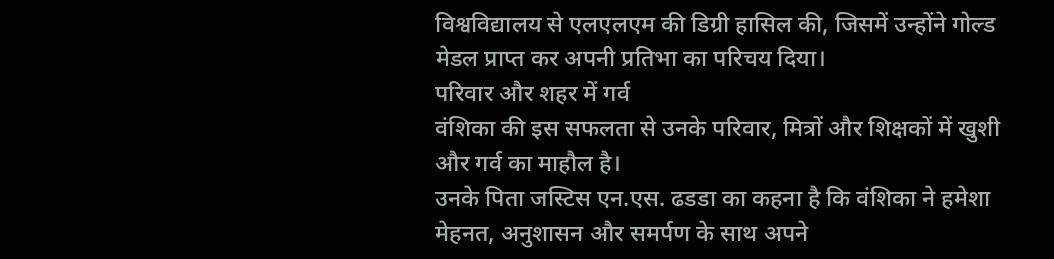विश्वविद्यालय से एलएलएम की डिग्री हासिल की, जिसमें उन्होंने गोल्ड मेडल प्राप्त कर अपनी प्रतिभा का परिचय दिया।
परिवार और शहर में गर्व
वंशिका की इस सफलता से उनके परिवार, मित्रों और शिक्षकों में खुशी और गर्व का माहौल है।
उनके पिता जस्टिस एन.एस. ढडडा का कहना है कि वंशिका ने हमेशा मेहनत, अनुशासन और समर्पण के साथ अपने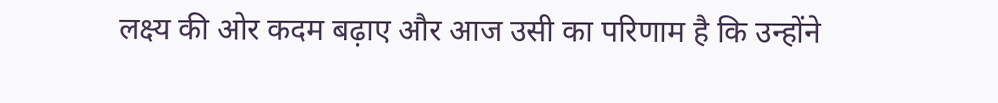लक्ष्य की ओर कदम बढ़ाए और आज उसी का परिणाम है कि उन्होंने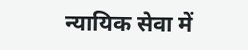न्यायिक सेवा में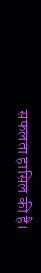सफलता हासिल की है।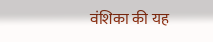वंशिका की यह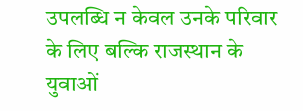उपलब्धि न केवल उनके परिवार के लिए बल्कि राजस्थान के युवाओं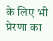के लिए भी प्रेरणा का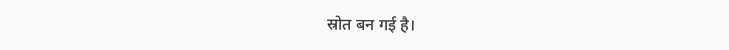स्रोत बन गई है।